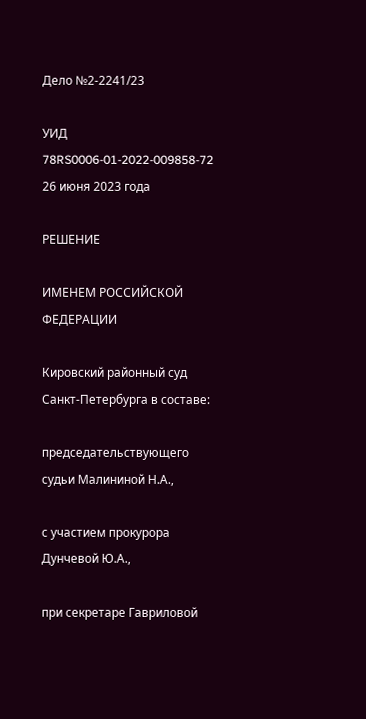Дело №2-2241/23

УИД 78RS0006-01-2022-009858-72 26 июня 2023 года

РЕШЕНИЕ

ИМЕНЕМ РОССИЙСКОЙ ФЕДЕРАЦИИ

Кировский районный суд Санкт-Петербурга в составе:

председательствующего судьи Малининой Н.А.,

с участием прокурора Дунчевой Ю.А.,

при секретаре Гавриловой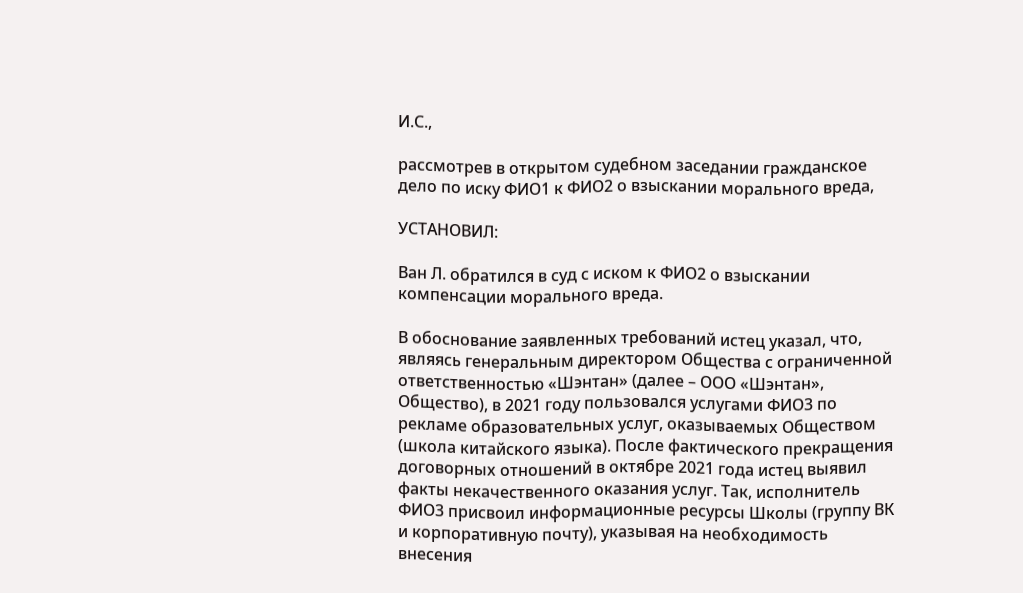И.С.,

рассмотрев в открытом судебном заседании гражданское дело по иску ФИО1 к ФИО2 о взыскании морального вреда,

УСТАНОВИЛ:

Ван Л. обратился в суд с иском к ФИО2 о взыскании компенсации морального вреда.

В обоснование заявленных требований истец указал, что, являясь генеральным директором Общества с ограниченной ответственностью «Шэнтан» (далее – ООО «Шэнтан», Общество), в 2021 году пользовался услугами ФИО3 по рекламе образовательных услуг, оказываемых Обществом (школа китайского языка). После фактического прекращения договорных отношений в октябре 2021 года истец выявил факты некачественного оказания услуг. Так, исполнитель ФИО3 присвоил информационные ресурсы Школы (группу ВК и корпоративную почту), указывая на необходимость внесения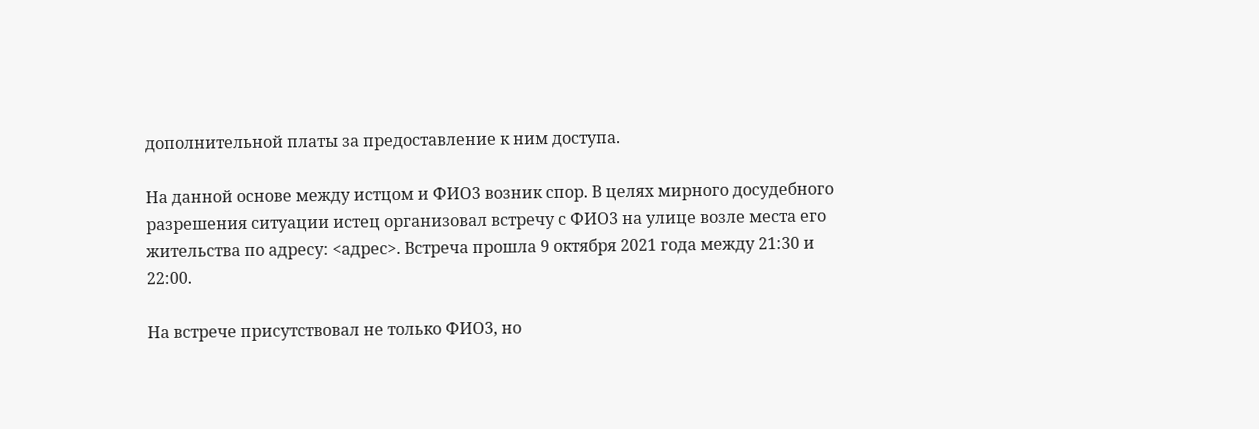дополнительной платы за предоставление к ним доступа.

На данной основе между истцом и ФИО3 возник спор. В целях мирного досудебного разрешения ситуации истец организовал встречу с ФИО3 на улице возле места его жительства по адресу: <адрес>. Встреча прошла 9 октября 2021 года между 21:30 и 22:00.

На встрече присутствовал не только ФИО3, но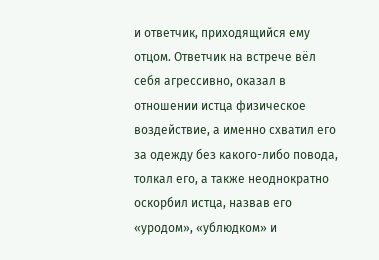и ответчик, приходящийся ему отцом. Ответчик на встрече вёл себя агрессивно, оказал в отношении истца физическое воздействие, а именно схватил его за одежду без какого-либо повода, толкал его, а также неоднократно оскорбил истца, назвав его «уродом», «ублюдком» и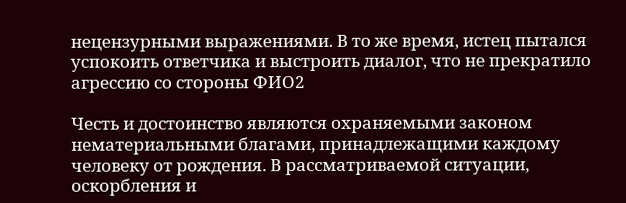нецензурными выражениями. В то же время, истец пытался успокоить ответчика и выстроить диалог, что не прекратило агрессию со стороны ФИО2

Честь и достоинство являются охраняемыми законом нематериальными благами, принадлежащими каждому человеку от рождения. В рассматриваемой ситуации, оскорбления и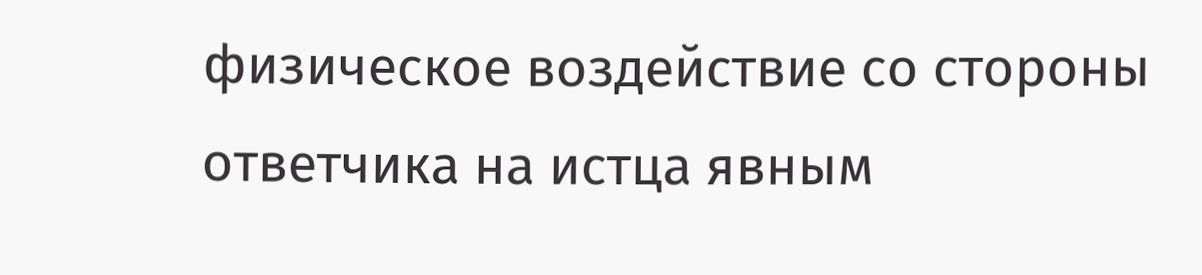физическое воздействие со стороны ответчика на истца явным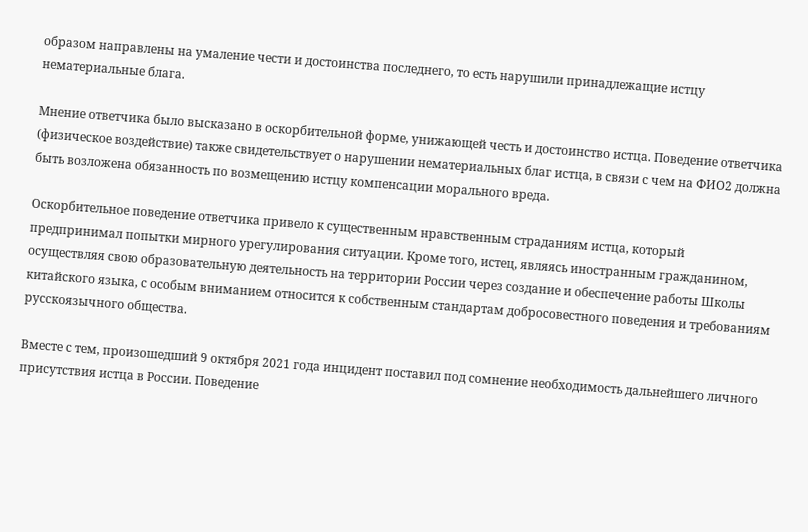образом направлены на умаление чести и достоинства последнего, то есть нарушили принадлежащие истцу нематериальные блага.

Мнение ответчика было высказано в оскорбительной форме, унижающей честь и достоинство истца. Поведение ответчика (физическое воздействие) также свидетельствует о нарушении нематериальных благ истца, в связи с чем на ФИО2 должна быть возложена обязанность по возмещению истцу компенсации морального вреда.

Оскорбительное поведение ответчика привело к существенным нравственным страданиям истца, который предпринимал попытки мирного урегулирования ситуации. Кроме того, истец, являясь иностранным гражданином, осуществляя свою образовательную деятельность на территории России через создание и обеспечение работы Школы китайского языка, с особым вниманием относится к собственным стандартам добросовестного поведения и требованиям русскоязычного общества.

Вместе с тем, произошедший 9 октября 2021 года инцидент поставил под сомнение необходимость дальнейшего личного присутствия истца в России. Поведение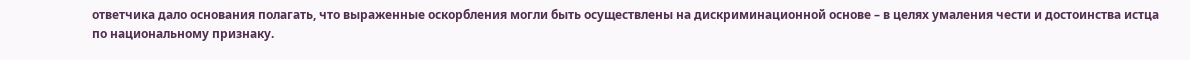ответчика дало основания полагать, что выраженные оскорбления могли быть осуществлены на дискриминационной основе – в целях умаления чести и достоинства истца по национальному признаку.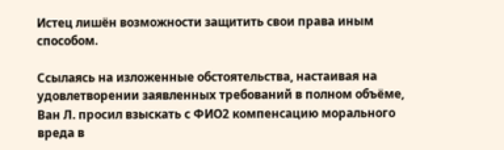Истец лишён возможности защитить свои права иным способом.

Ссылаясь на изложенные обстоятельства, настаивая на удовлетворении заявленных требований в полном объёме, Ван Л. просил взыскать с ФИО2 компенсацию морального вреда в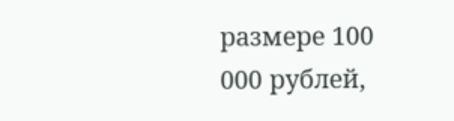размере 100 000 рублей,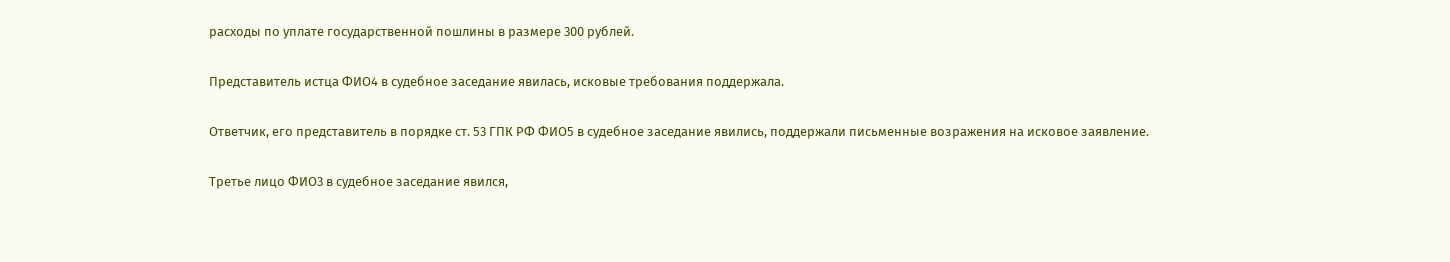расходы по уплате государственной пошлины в размере 300 рублей.

Представитель истца ФИО4 в судебное заседание явилась, исковые требования поддержала.

Ответчик, его представитель в порядке ст. 53 ГПК РФ ФИО5 в судебное заседание явились, поддержали письменные возражения на исковое заявление.

Третье лицо ФИО3 в судебное заседание явился,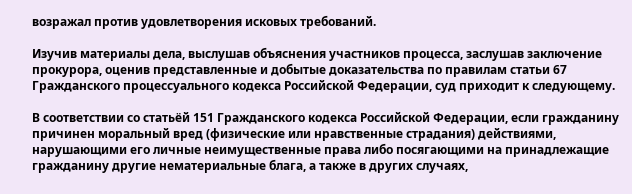возражал против удовлетворения исковых требований.

Изучив материалы дела, выслушав объяснения участников процесса, заслушав заключение прокурора, оценив представленные и добытые доказательства по правилам статьи 67 Гражданского процессуального кодекса Российской Федерации, суд приходит к следующему.

В соответствии со статьёй 151 Гражданского кодекса Российской Федерации, если гражданину причинен моральный вред (физические или нравственные страдания) действиями, нарушающими его личные неимущественные права либо посягающими на принадлежащие гражданину другие нематериальные блага, а также в других случаях,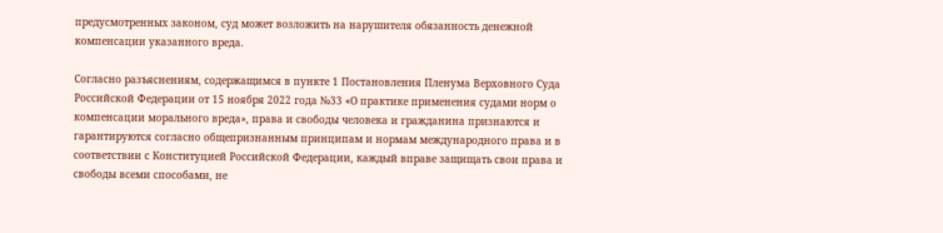предусмотренных законом, суд может возложить на нарушителя обязанность денежной компенсации указанного вреда.

Согласно разъяснениям, содержащимся в пункте 1 Постановления Пленума Верховного Суда Российской Федерации от 15 ноября 2022 года №33 «О практике применения судами норм о компенсации морального вреда», права и свободы человека и гражданина признаются и гарантируются согласно общепризнанным принципам и нормам международного права и в соответствии с Конституцией Российской Федерации, каждый вправе защищать свои права и свободы всеми способами, не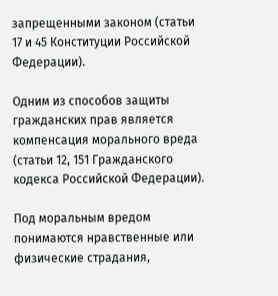запрещенными законом (статьи 17 и 45 Конституции Российской Федерации).

Одним из способов защиты гражданских прав является компенсация морального вреда (статьи 12, 151 Гражданского кодекса Российской Федерации).

Под моральным вредом понимаются нравственные или физические страдания,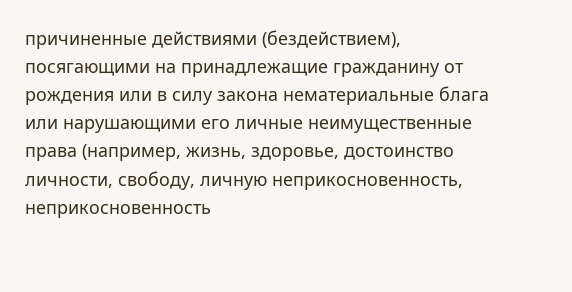причиненные действиями (бездействием), посягающими на принадлежащие гражданину от рождения или в силу закона нематериальные блага или нарушающими его личные неимущественные права (например, жизнь, здоровье, достоинство личности, свободу, личную неприкосновенность, неприкосновенность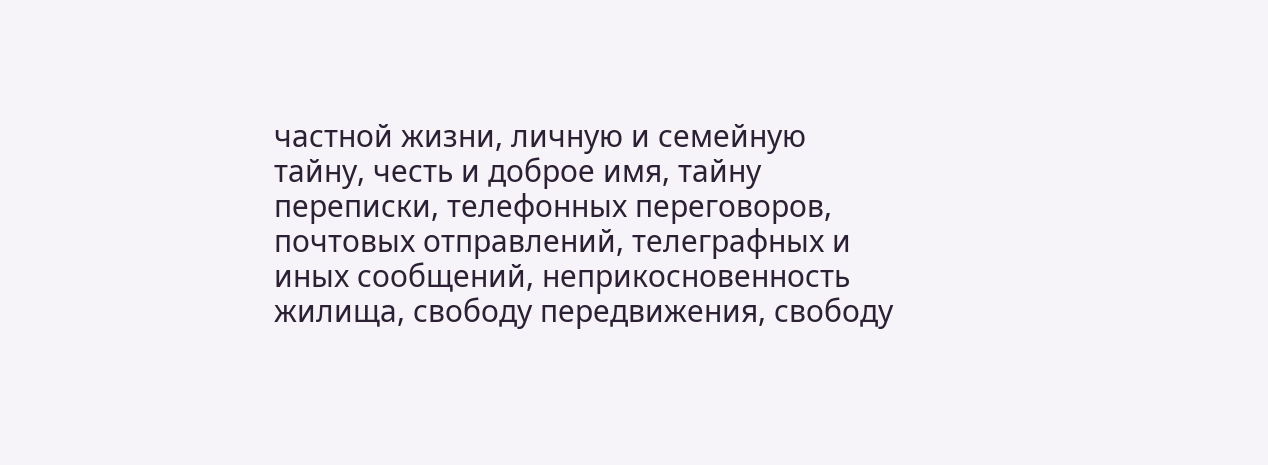частной жизни, личную и семейную тайну, честь и доброе имя, тайну переписки, телефонных переговоров, почтовых отправлений, телеграфных и иных сообщений, неприкосновенность жилища, свободу передвижения, свободу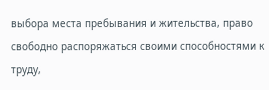выбора места пребывания и жительства, право свободно распоряжаться своими способностями к труду,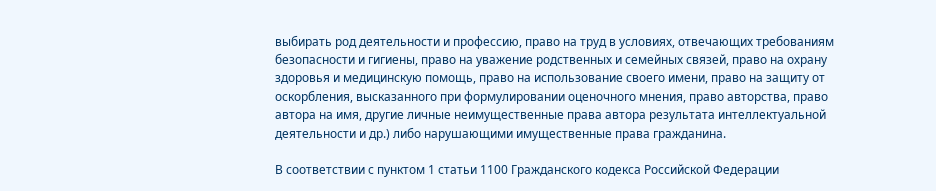выбирать род деятельности и профессию, право на труд в условиях, отвечающих требованиям безопасности и гигиены, право на уважение родственных и семейных связей, право на охрану здоровья и медицинскую помощь, право на использование своего имени, право на защиту от оскорбления, высказанного при формулировании оценочного мнения, право авторства, право автора на имя, другие личные неимущественные права автора результата интеллектуальной деятельности и др.) либо нарушающими имущественные права гражданина.

В соответствии с пунктом 1 статьи 1100 Гражданского кодекса Российской Федерации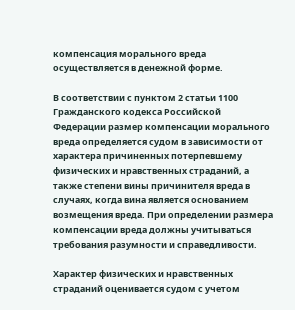компенсация морального вреда осуществляется в денежной форме.

В соответствии с пунктом 2 статьи 1100 Гражданского кодекса Российской Федерации размер компенсации морального вреда определяется судом в зависимости от характера причиненных потерпевшему физических и нравственных страданий, а также степени вины причинителя вреда в случаях, когда вина является основанием возмещения вреда. При определении размера компенсации вреда должны учитываться требования разумности и справедливости.

Характер физических и нравственных страданий оценивается судом с учетом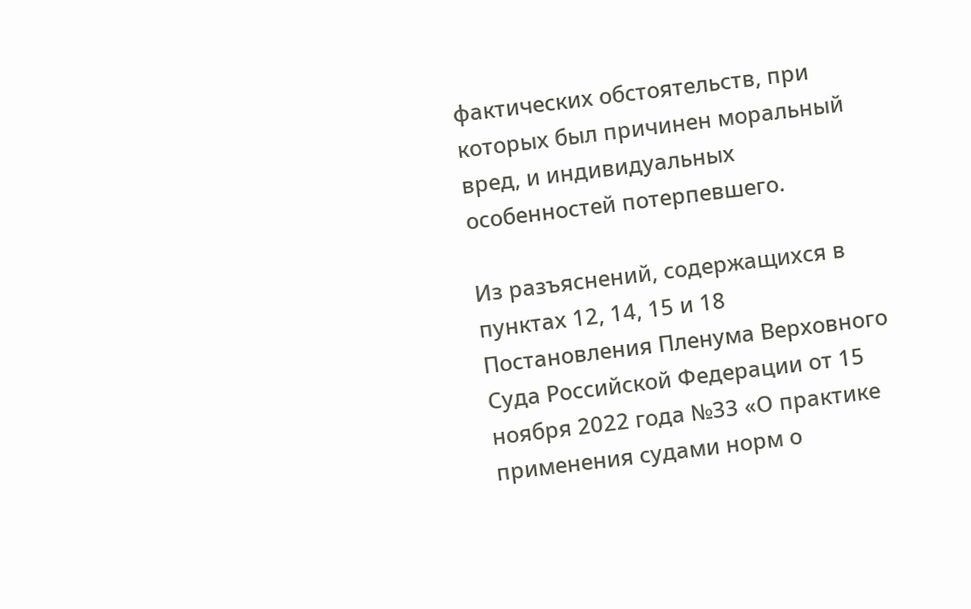фактических обстоятельств, при которых был причинен моральный вред, и индивидуальных особенностей потерпевшего.

Из разъяснений, содержащихся в пунктах 12, 14, 15 и 18 Постановления Пленума Верховного Суда Российской Федерации от 15 ноября 2022 года №33 «О практике применения судами норм о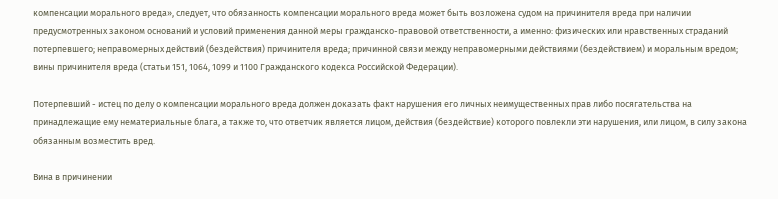компенсации морального вреда», следует, что обязанность компенсации морального вреда может быть возложена судом на причинителя вреда при наличии предусмотренных законом оснований и условий применения данной меры гражданско-правовой ответственности, а именно: физических или нравственных страданий потерпевшего; неправомерных действий (бездействия) причинителя вреда; причинной связи между неправомерными действиями (бездействием) и моральным вредом; вины причинителя вреда (статьи 151, 1064, 1099 и 1100 Гражданского кодекса Российской Федерации).

Потерпевший - истец по делу о компенсации морального вреда должен доказать факт нарушения его личных неимущественных прав либо посягательства на принадлежащие ему нематериальные блага, а также то, что ответчик является лицом, действия (бездействие) которого повлекли эти нарушения, или лицом, в силу закона обязанным возместить вред.

Вина в причинении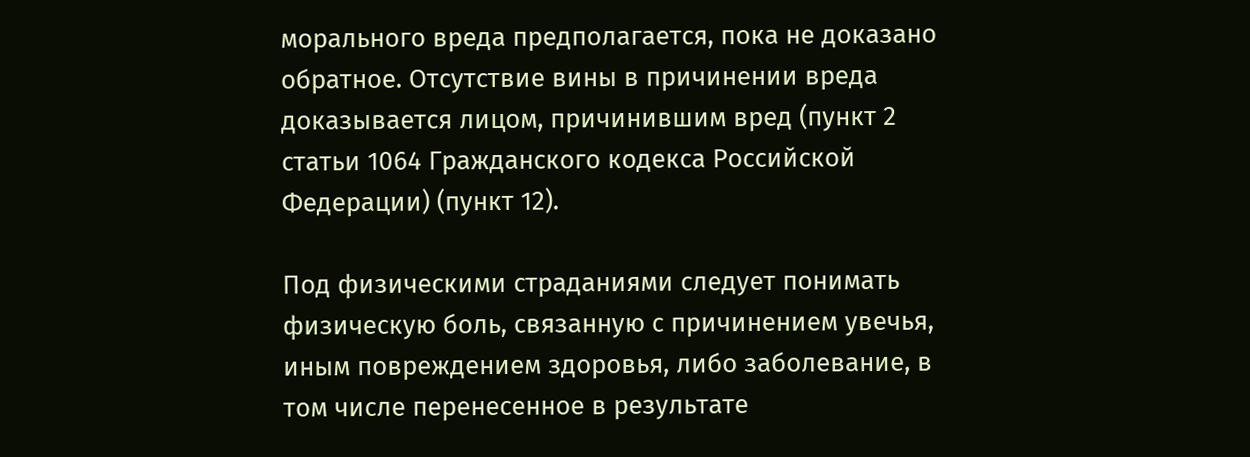морального вреда предполагается, пока не доказано обратное. Отсутствие вины в причинении вреда доказывается лицом, причинившим вред (пункт 2 статьи 1064 Гражданского кодекса Российской Федерации) (пункт 12).

Под физическими страданиями следует понимать физическую боль, связанную с причинением увечья, иным повреждением здоровья, либо заболевание, в том числе перенесенное в результате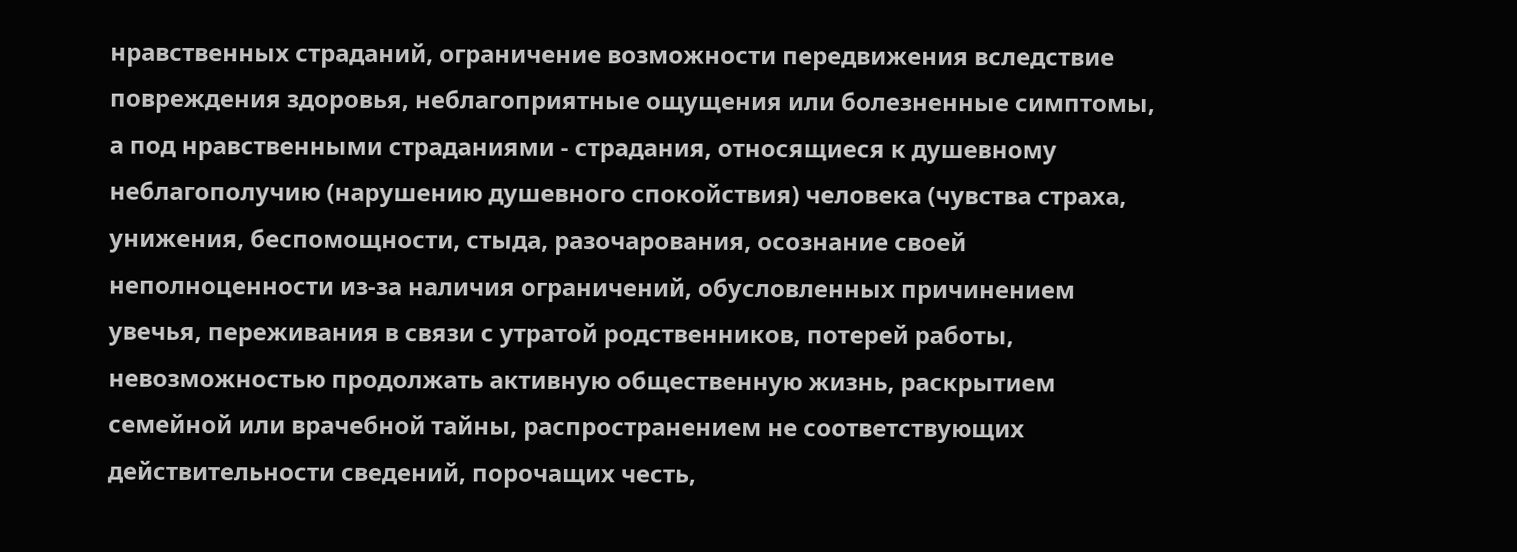нравственных страданий, ограничение возможности передвижения вследствие повреждения здоровья, неблагоприятные ощущения или болезненные симптомы, а под нравственными страданиями - страдания, относящиеся к душевному неблагополучию (нарушению душевного спокойствия) человека (чувства страха, унижения, беспомощности, стыда, разочарования, осознание своей неполноценности из-за наличия ограничений, обусловленных причинением увечья, переживания в связи с утратой родственников, потерей работы, невозможностью продолжать активную общественную жизнь, раскрытием семейной или врачебной тайны, распространением не соответствующих действительности сведений, порочащих честь,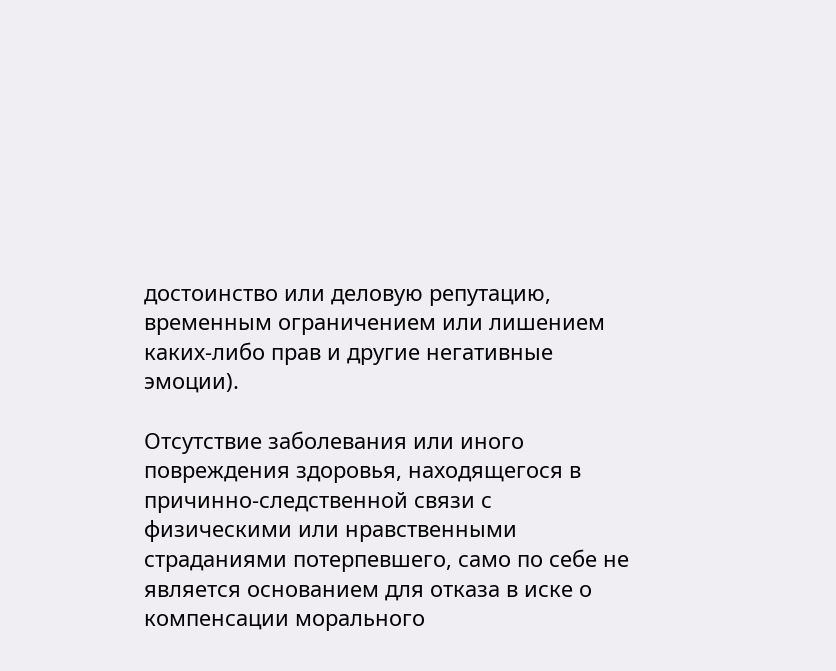достоинство или деловую репутацию, временным ограничением или лишением каких-либо прав и другие негативные эмоции).

Отсутствие заболевания или иного повреждения здоровья, находящегося в причинно-следственной связи с физическими или нравственными страданиями потерпевшего, само по себе не является основанием для отказа в иске о компенсации морального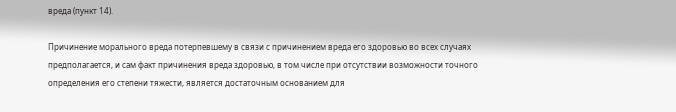вреда (пункт 14).

Причинение морального вреда потерпевшему в связи с причинением вреда его здоровью во всех случаях предполагается, и сам факт причинения вреда здоровью, в том числе при отсутствии возможности точного определения его степени тяжести, является достаточным основанием для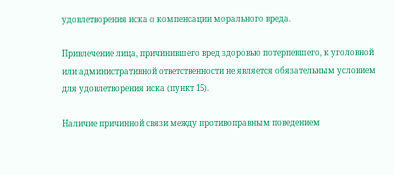удовлетворения иска о компенсации морального вреда.

Привлечение лица, причинившего вред здоровью потерпевшего, к уголовной или административной ответственности не является обязательным условием для удовлетворения иска (пункт 15).

Наличие причинной связи между противоправным поведением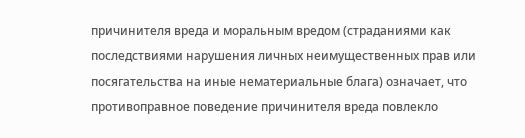причинителя вреда и моральным вредом (страданиями как последствиями нарушения личных неимущественных прав или посягательства на иные нематериальные блага) означает, что противоправное поведение причинителя вреда повлекло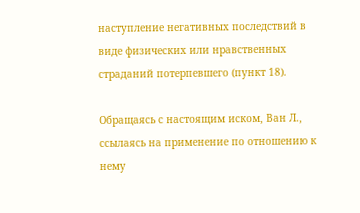наступление негативных последствий в виде физических или нравственных страданий потерпевшего (пункт 18).

Обращаясь с настоящим иском, Ван Л., ссылаясь на применение по отношению к нему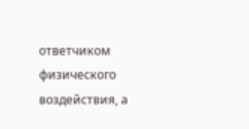ответчиком физического воздействия, а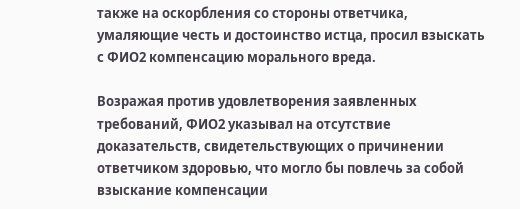также на оскорбления со стороны ответчика, умаляющие честь и достоинство истца, просил взыскать с ФИО2 компенсацию морального вреда.

Возражая против удовлетворения заявленных требований, ФИО2 указывал на отсутствие доказательств, свидетельствующих о причинении ответчиком здоровью, что могло бы повлечь за собой взыскание компенсации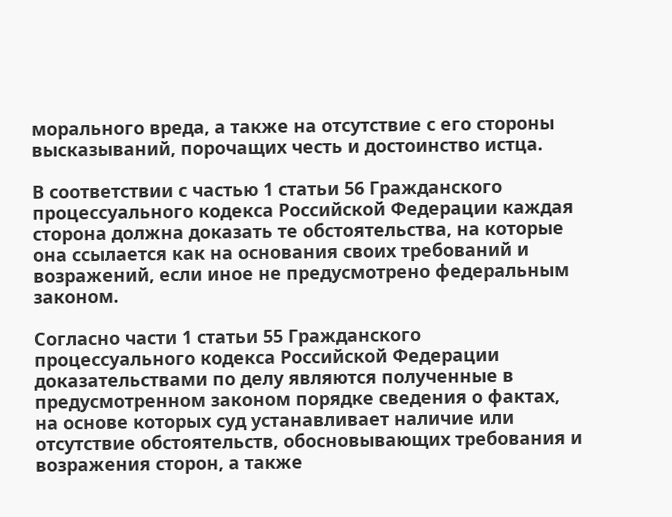морального вреда, а также на отсутствие с его стороны высказываний, порочащих честь и достоинство истца.

В соответствии с частью 1 статьи 56 Гражданского процессуального кодекса Российской Федерации каждая сторона должна доказать те обстоятельства, на которые она ссылается как на основания своих требований и возражений, если иное не предусмотрено федеральным законом.

Согласно части 1 статьи 55 Гражданского процессуального кодекса Российской Федерации доказательствами по делу являются полученные в предусмотренном законом порядке сведения о фактах, на основе которых суд устанавливает наличие или отсутствие обстоятельств, обосновывающих требования и возражения сторон, а также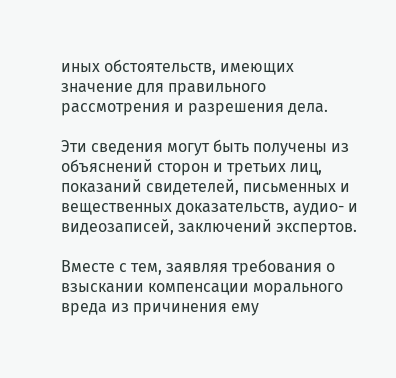иных обстоятельств, имеющих значение для правильного рассмотрения и разрешения дела.

Эти сведения могут быть получены из объяснений сторон и третьих лиц, показаний свидетелей, письменных и вещественных доказательств, аудио- и видеозаписей, заключений экспертов.

Вместе с тем, заявляя требования о взыскании компенсации морального вреда из причинения ему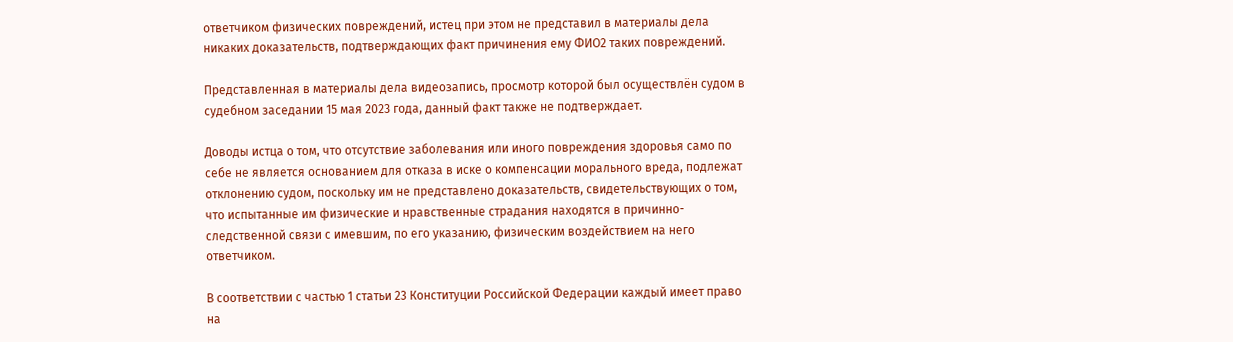ответчиком физических повреждений, истец при этом не представил в материалы дела никаких доказательств, подтверждающих факт причинения ему ФИО2 таких повреждений.

Представленная в материалы дела видеозапись, просмотр которой был осуществлён судом в судебном заседании 15 мая 2023 года, данный факт также не подтверждает.

Доводы истца о том, что отсутствие заболевания или иного повреждения здоровья само по себе не является основанием для отказа в иске о компенсации морального вреда, подлежат отклонению судом, поскольку им не представлено доказательств, свидетельствующих о том, что испытанные им физические и нравственные страдания находятся в причинно-следственной связи с имевшим, по его указанию, физическим воздействием на него ответчиком.

В соответствии с частью 1 статьи 23 Конституции Российской Федерации каждый имеет право на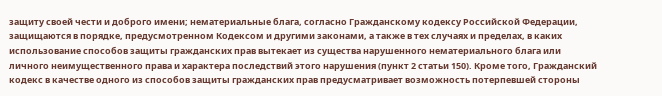защиту своей чести и доброго имени; нематериальные блага, согласно Гражданскому кодексу Российской Федерации, защищаются в порядке, предусмотренном Кодексом и другими законами, а также в тех случаях и пределах, в каких использование способов защиты гражданских прав вытекает из существа нарушенного нематериального блага или личного неимущественного права и характера последствий этого нарушения (пункт 2 статьи 150). Кроме того, Гражданский кодекс в качестве одного из способов защиты гражданских прав предусматривает возможность потерпевшей стороны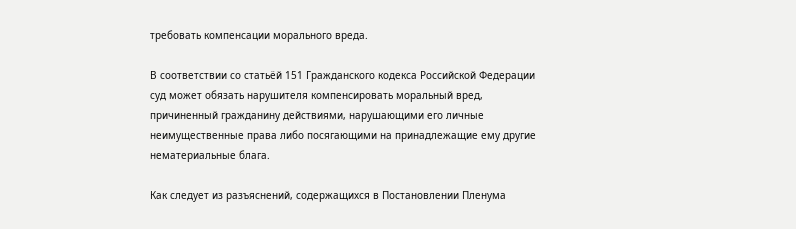требовать компенсации морального вреда.

В соответствии со статьёй 151 Гражданского кодекса Российской Федерации суд может обязать нарушителя компенсировать моральный вред, причиненный гражданину действиями, нарушающими его личные неимущественные права либо посягающими на принадлежащие ему другие нематериальные блага.

Как следует из разъяснений, содержащихся в Постановлении Пленума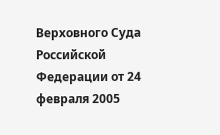Верховного Суда Российской Федерации от 24 февраля 2005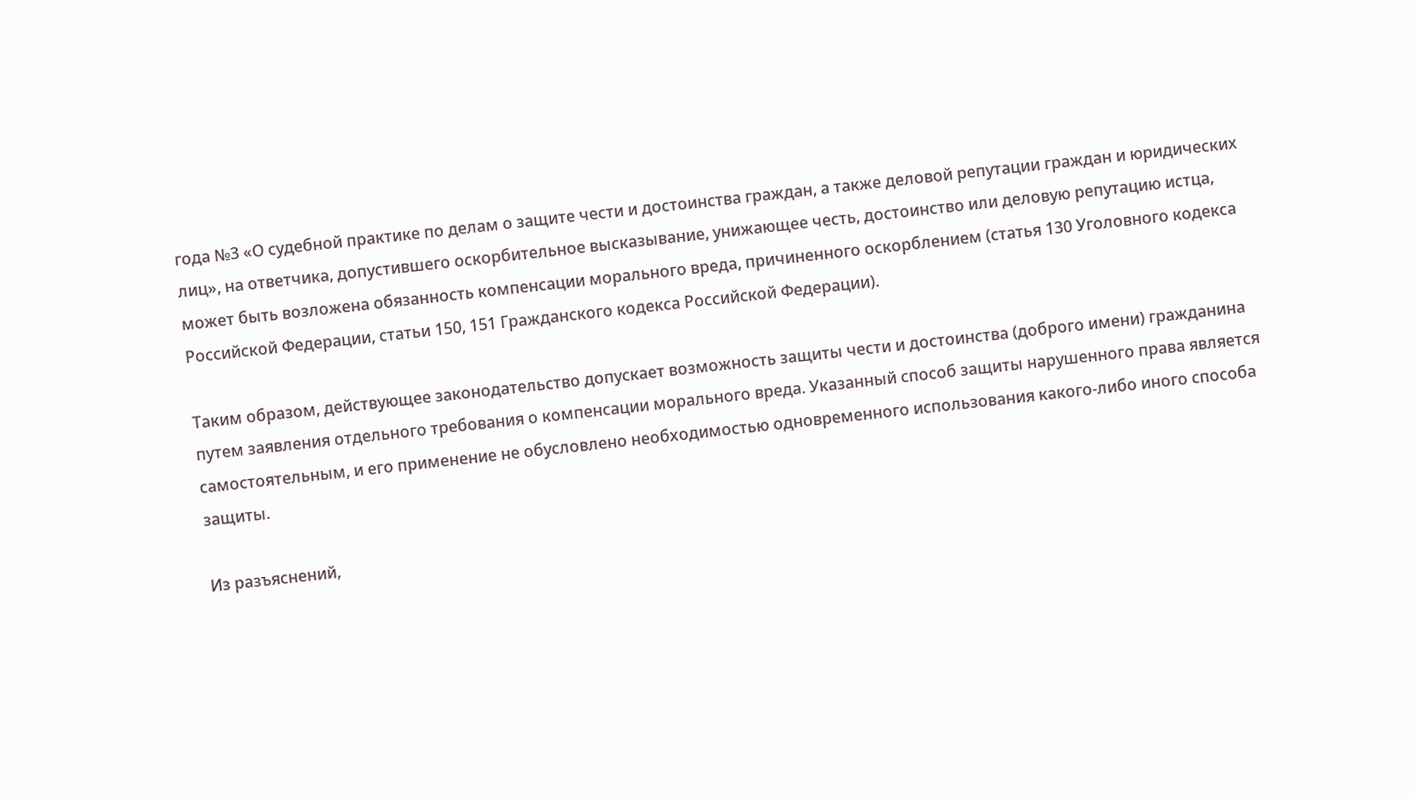года №3 «О судебной практике по делам о защите чести и достоинства граждан, а также деловой репутации граждан и юридических лиц», на ответчика, допустившего оскорбительное высказывание, унижающее честь, достоинство или деловую репутацию истца, может быть возложена обязанность компенсации морального вреда, причиненного оскорблением (статья 130 Уголовного кодекса Российской Федерации, статьи 150, 151 Гражданского кодекса Российской Федерации).

Таким образом, действующее законодательство допускает возможность защиты чести и достоинства (доброго имени) гражданина путем заявления отдельного требования о компенсации морального вреда. Указанный способ защиты нарушенного права является самостоятельным, и его применение не обусловлено необходимостью одновременного использования какого-либо иного способа защиты.

Из разъяснений,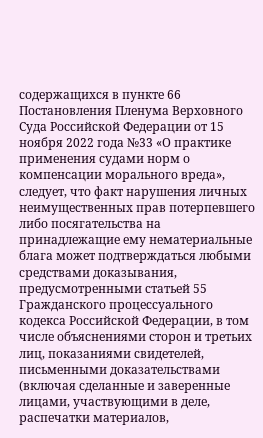содержащихся в пункте 66 Постановления Пленума Верховного Суда Российской Федерации от 15 ноября 2022 года №33 «О практике применения судами норм о компенсации морального вреда», следует, что факт нарушения личных неимущественных прав потерпевшего либо посягательства на принадлежащие ему нематериальные блага может подтверждаться любыми средствами доказывания, предусмотренными статьей 55 Гражданского процессуального кодекса Российской Федерации, в том числе объяснениями сторон и третьих лиц, показаниями свидетелей, письменными доказательствами (включая сделанные и заверенные лицами, участвующими в деле, распечатки материалов,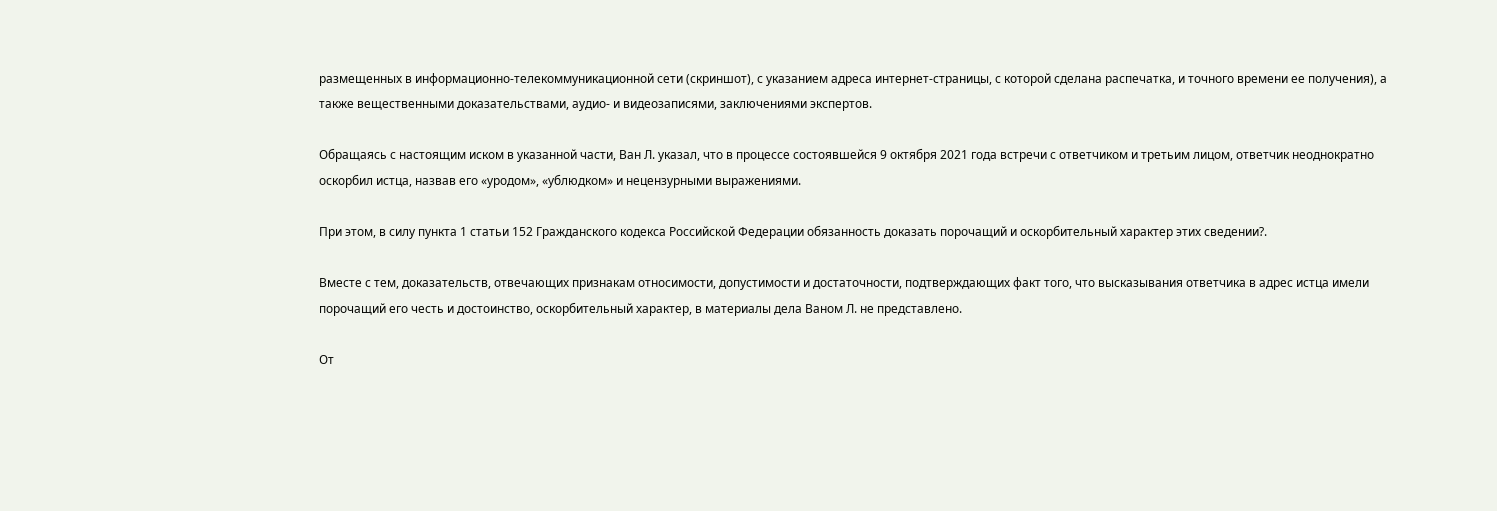размещенных в информационно-телекоммуникационной сети (скриншот), с указанием адреса интернет-страницы, с которой сделана распечатка, и точного времени ее получения), а также вещественными доказательствами, аудио- и видеозаписями, заключениями экспертов.

Обращаясь с настоящим иском в указанной части, Ван Л. указал, что в процессе состоявшейся 9 октября 2021 года встречи с ответчиком и третьим лицом, ответчик неоднократно оскорбил истца, назвав его «уродом», «ублюдком» и нецензурными выражениями.

При этом, в силу пункта 1 статьи 152 Гражданского кодекса Российской Федерации обязанность доказать порочащий и оскорбительный характер этих сведении?.

Вместе с тем, доказательств, отвечающих признакам относимости, допустимости и достаточности, подтверждающих факт того, что высказывания ответчика в адрес истца имели порочащий его честь и достоинство, оскорбительный характер, в материалы дела Ваном Л. не представлено.

От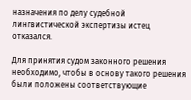назначения по делу судебной лингвистической экспертизы истец отказался.

Для принятия судом законного решения необходимо, чтобы в основу такого решения были положены соответствующие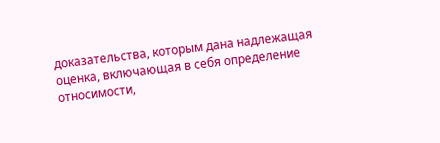доказательства, которым дана надлежащая оценка, включающая в себя определение относимости,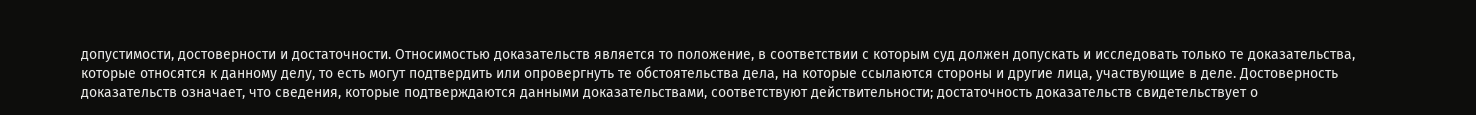допустимости, достоверности и достаточности. Относимостью доказательств является то положение, в соответствии с которым суд должен допускать и исследовать только те доказательства, которые относятся к данному делу, то есть могут подтвердить или опровергнуть те обстоятельства дела, на которые ссылаются стороны и другие лица, участвующие в деле. Достоверность доказательств означает, что сведения, которые подтверждаются данными доказательствами, соответствуют действительности; достаточность доказательств свидетельствует о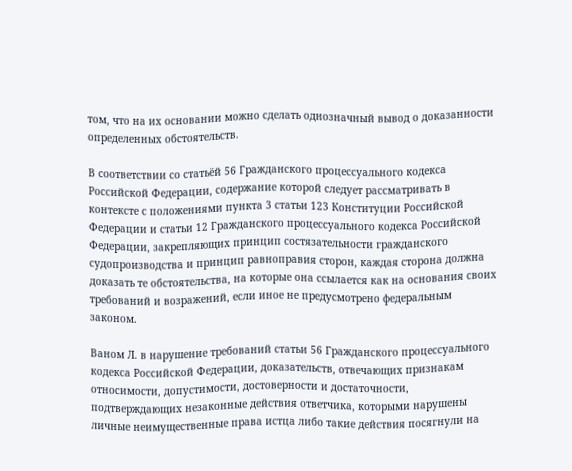том, что на их основании можно сделать однозначный вывод о доказанности определенных обстоятельств.

В соответствии со статьёй 56 Гражданского процессуального кодекса Российской Федерации, содержание которой следует рассматривать в контексте с положениями пункта 3 статьи 123 Конституции Российской Федерации и статьи 12 Гражданского процессуального кодекса Российской Федерации, закрепляющих принцип состязательности гражданского судопроизводства и принцип равноправия сторон, каждая сторона должна доказать те обстоятельства, на которые она ссылается как на основания своих требований и возражений, если иное не предусмотрено федеральным законом.

Ваном Л. в нарушение требований статьи 56 Гражданского процессуального кодекса Российской Федерации, доказательств, отвечающих признакам относимости, допустимости, достоверности и достаточности, подтверждающих незаконные действия ответчика, которыми нарушены личные неимущественные права истца либо такие действия посягнули на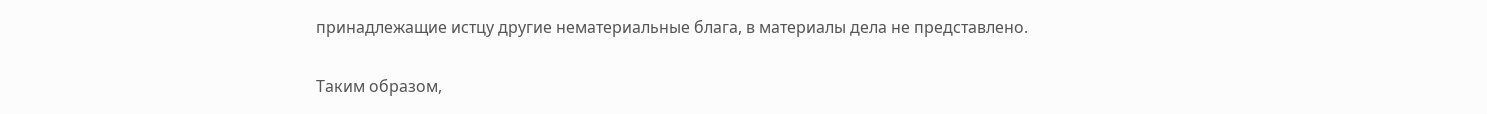принадлежащие истцу другие нематериальные блага, в материалы дела не представлено.

Таким образом,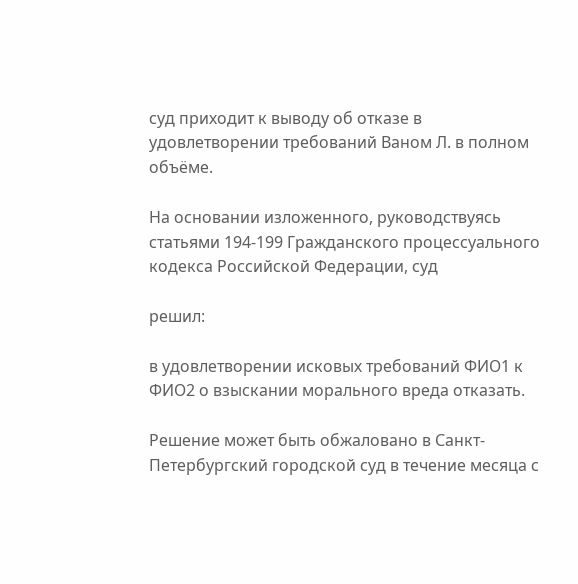суд приходит к выводу об отказе в удовлетворении требований Ваном Л. в полном объёме.

На основании изложенного, руководствуясь статьями 194-199 Гражданского процессуального кодекса Российской Федерации, суд

решил:

в удовлетворении исковых требований ФИО1 к ФИО2 о взыскании морального вреда отказать.

Решение может быть обжаловано в Санкт-Петербургский городской суд в течение месяца с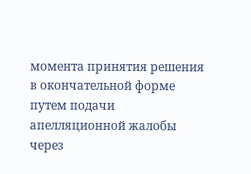момента принятия решения в окончательной форме путем подачи апелляционной жалобы через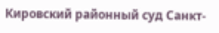Кировский районный суд Санкт-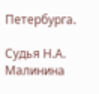Петербурга.

Судья Н.А. Малинина